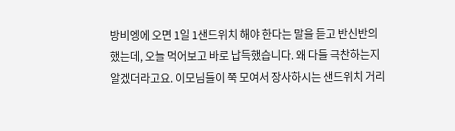방비엥에 오면 1일 1샌드위치 해야 한다는 말을 듣고 반신반의했는데, 오늘 먹어보고 바로 납득했습니다. 왜 다들 극찬하는지 알겠더라고요. 이모님들이 쭉 모여서 장사하시는 샌드위치 거리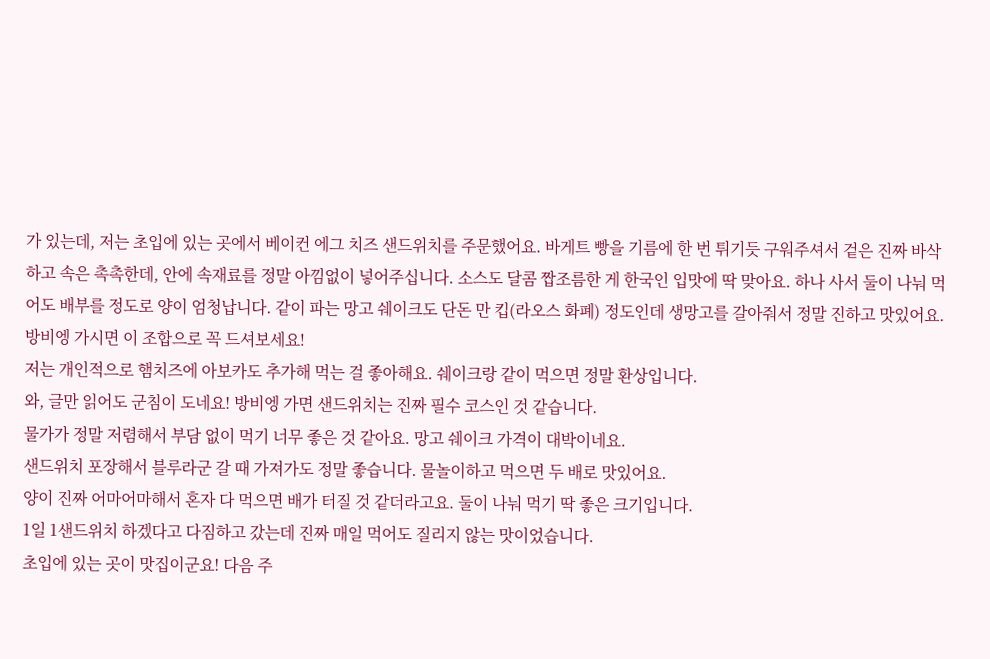가 있는데, 저는 초입에 있는 곳에서 베이컨 에그 치즈 샌드위치를 주문했어요. 바게트 빵을 기름에 한 번 튀기듯 구워주셔서 겉은 진짜 바삭하고 속은 촉촉한데, 안에 속재료를 정말 아낌없이 넣어주십니다. 소스도 달콤 짭조름한 게 한국인 입맛에 딱 맞아요. 하나 사서 둘이 나눠 먹어도 배부를 정도로 양이 엄청납니다. 같이 파는 망고 쉐이크도 단돈 만 킵(라오스 화폐) 정도인데 생망고를 갈아줘서 정말 진하고 맛있어요. 방비엥 가시면 이 조합으로 꼭 드셔보세요!
저는 개인적으로 햄치즈에 아보카도 추가해 먹는 걸 좋아해요. 쉐이크랑 같이 먹으면 정말 환상입니다.
와, 글만 읽어도 군침이 도네요! 방비엥 가면 샌드위치는 진짜 필수 코스인 것 같습니다.
물가가 정말 저렴해서 부담 없이 먹기 너무 좋은 것 같아요. 망고 쉐이크 가격이 대박이네요.
샌드위치 포장해서 블루라군 갈 때 가져가도 정말 좋습니다. 물놀이하고 먹으면 두 배로 맛있어요.
양이 진짜 어마어마해서 혼자 다 먹으면 배가 터질 것 같더라고요. 둘이 나눠 먹기 딱 좋은 크기입니다.
1일 1샌드위치 하겠다고 다짐하고 갔는데 진짜 매일 먹어도 질리지 않는 맛이었습니다.
초입에 있는 곳이 맛집이군요! 다음 주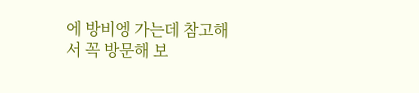에 방비엥 가는데 참고해서 꼭 방문해 보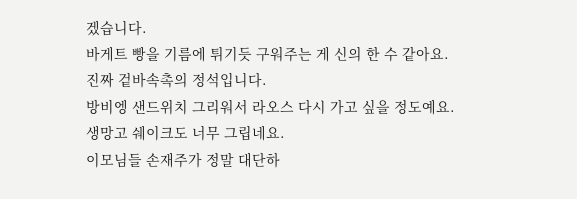겠습니다.
바게트 빵을 기름에 튀기듯 구워주는 게 신의 한 수 같아요. 진짜 겉바속촉의 정석입니다.
방비엥 샌드위치 그리워서 라오스 다시 가고 싶을 정도예요. 생망고 쉐이크도 너무 그립네요.
이모님들 손재주가 정말 대단하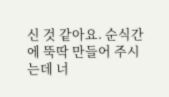신 것 같아요. 순식간에 뚝딱 만들어 주시는데 너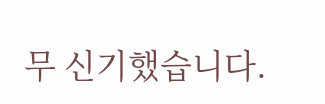무 신기했습니다.